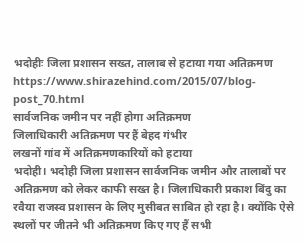भदोहीः जिला प्रशासन सख्त, तालाब से हटाया गया अतिक्रमण
https://www.shirazehind.com/2015/07/blog-post_70.html
सार्वजनिक जमीन पर नहीं होगा अतिक्रमण
जिलाधिकारी अतिक्रमण पर हैं बेहद गंभीर
लखनों गांव में अतिक्रमणकारियों को हटाया
भदोही। भदोही जिला प्रशासन सार्वजनिक जमीन और तालाबों पर अतिक्रमण को लेकर काफी सख्त है। जिलाधिकारी प्रकाश बिंदु का रवैया राजस्व प्रशासन के लिए मुसीबत साबित हो रहा है। क्योंकि ऐसे स्थलों पर जीतने भी अतिक्रमण किए गए हैं सभी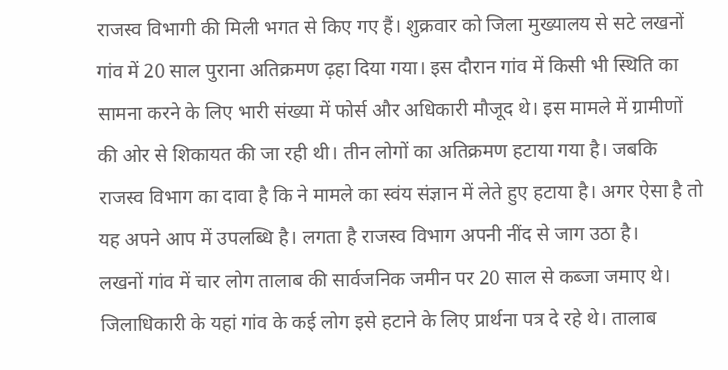राजस्व विभागी की मिली भगत से किए गए हैं। शुक्रवार को जिला मुख्यालय से सटे लखनों गांव में 20 साल पुराना अतिक्रमण ढ़हा दिया गया। इस दौरान गांव में किसी भी स्थिति का सामना करने के लिए भारी संख्या में फोर्स और अधिकारी मौजूद थे। इस मामले में ग्रामीणों की ओर से शिकायत की जा रही थी। तीन लोगों का अतिक्रमण हटाया गया है। जबकि राजस्व विभाग का दावा है कि ने मामले का स्वंय संज्ञान में लेते हुए हटाया है। अगर ऐसा है तो यह अपने आप में उपलब्धि है। लगता है राजस्व विभाग अपनी नींद से जाग उठा है।
लखनों गांव में चार लोग तालाब की सार्वजनिक जमीन पर 20 साल से कब्जा जमाए थे। जिलाधिकारी के यहां गांव के कई लोग इसे हटाने के लिए प्रार्थना पत्र दे रहे थे। तालाब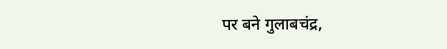पर बने गुलाबचंद्र,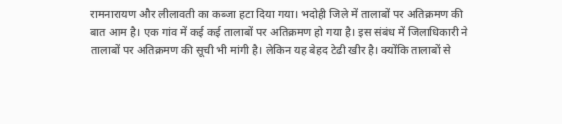रामनारायण और लीलावती का कब्जा हटा दिया गया। भदोही जिले में तालाबों पर अतिक्रमण की बात आम है। एक गांव में कई कई तालाबों पर अतिक्रमण हो गया है। इस संबंध में जिलाधिकारी ने तालाबों पर अतिक्रमण की सूची भी मांगी है। लेकिन यह बेहद टेढी खीर है। क्योंकि तालाबों से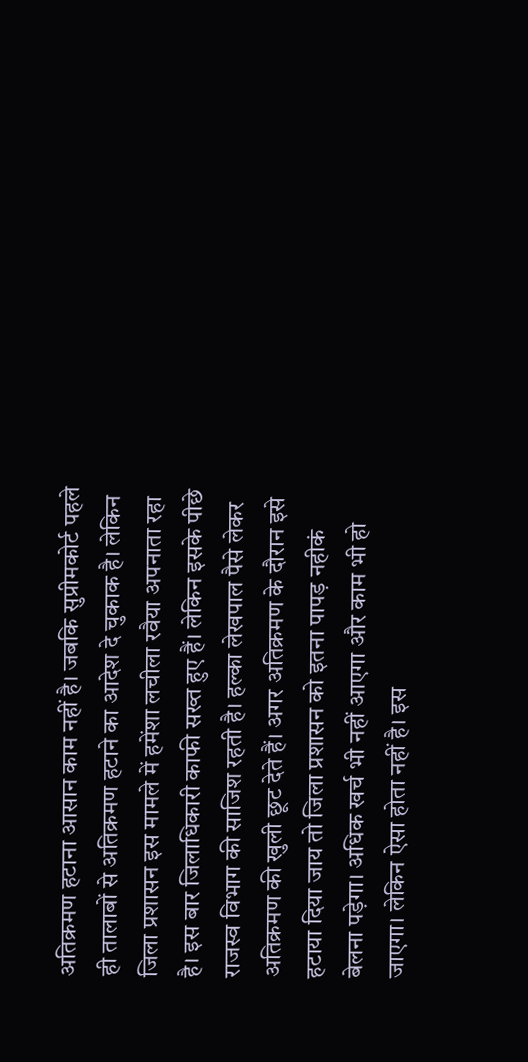अतिक्रमण हटाना आसान काम नहीं है। जबकि सुप्रीमकोर्ट पहले ही तालाबों से अतिक्रमण हटाने का आदेश दे चुकाक है। लेकिन जिला प्रशासन इस मामले में हमेंशा लचीला रवैया अपनाता रहा है। इस बार जिलाधिकारी काफी सख्त हुए हैं। लेकिन इसके पीछे राजस्व विभाग की साजिश रहती है। हल्का लेखपाल पैसे लेकर अतिक्रमण की खुली छूट देते हैं। अगर अतिक्रमण के दौरान इसे हटाया दिया जाय तो जिला प्रशासन को इतना पापड़ नहीकं बेलना पड़ेगा। अधिक खर्च भी नहीं आएगा और काम भी हो जाएगा। लेकिन ऐसा होता नहीं है। इस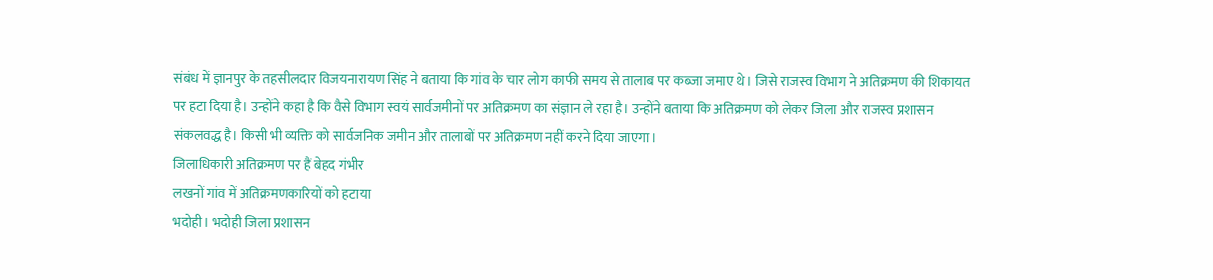संबंध में ज्ञानपुर के तहसीलदार विजयनारायण सिंह ने बताया कि गांव के चार लोग काफी समय से तालाब पर कब्जा जमाए थे। जिसे राजस्व विभाग ने अतिक्रमण की शिकायत पर हटा दिया है। उन्होंने कहा है कि वैसे विभाग स्वयं सार्वजमीनों पर अतिक्रमण का संज्ञान ले रहा है। उन्होंने बताया कि अतिक्रमण को लेकर जिला और राजस्व प्रशासन संकलवद्ध है। किसी भी व्यक्ति को सार्वजनिक जमीन और तालाबों पर अतिक्रमण नहीं करने दिया जाएगा।
जिलाधिकारी अतिक्रमण पर हैं बेहद गंभीर
लखनों गांव में अतिक्रमणकारियों को हटाया
भदोही। भदोही जिला प्रशासन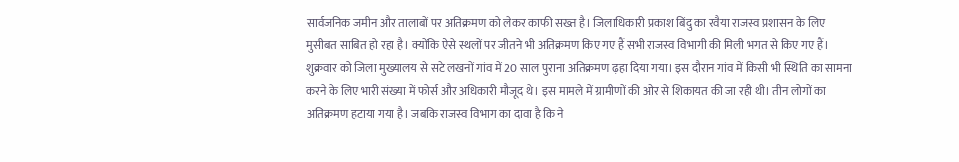सार्वजनिक जमीन और तालाबों पर अतिक्रमण को लेकर काफी सख्त है। जिलाधिकारी प्रकाश बिंदु का रवैया राजस्व प्रशासन के लिए मुसीबत साबित हो रहा है। क्योंकि ऐसे स्थलों पर जीतने भी अतिक्रमण किए गए हैं सभी राजस्व विभागी की मिली भगत से किए गए हैं। शुक्रवार को जिला मुख्यालय से सटे लखनों गांव में 20 साल पुराना अतिक्रमण ढ़हा दिया गया। इस दौरान गांव में किसी भी स्थिति का सामना करने के लिए भारी संख्या में फोर्स और अधिकारी मौजूद थे। इस मामले में ग्रामीणों की ओर से शिकायत की जा रही थी। तीन लोगों का अतिक्रमण हटाया गया है। जबकि राजस्व विभाग का दावा है कि ने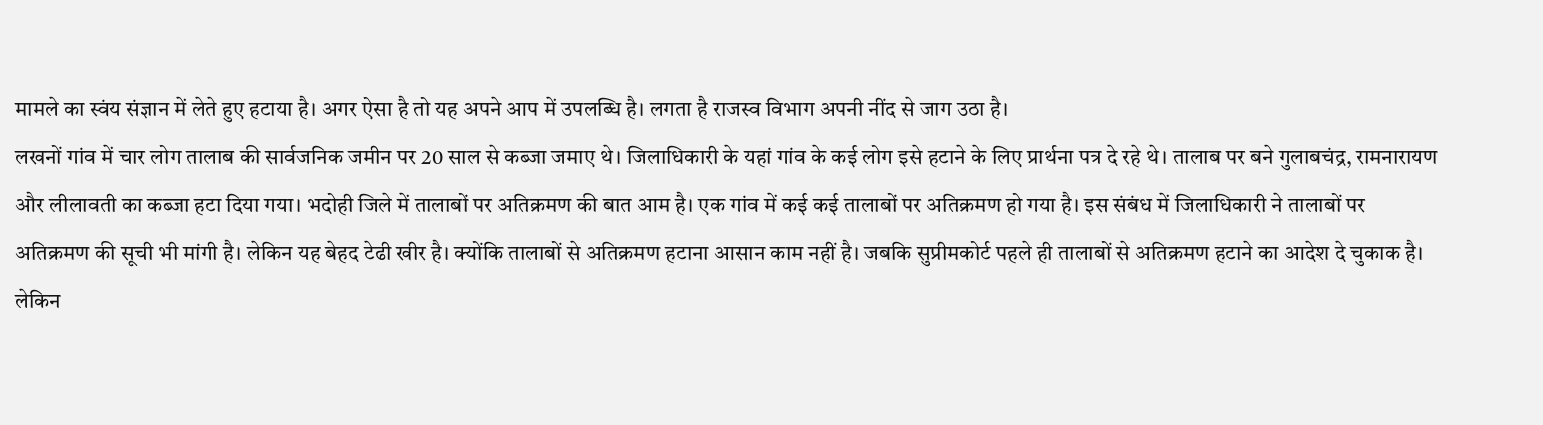मामले का स्वंय संज्ञान में लेते हुए हटाया है। अगर ऐसा है तो यह अपने आप में उपलब्धि है। लगता है राजस्व विभाग अपनी नींद से जाग उठा है।
लखनों गांव में चार लोग तालाब की सार्वजनिक जमीन पर 20 साल से कब्जा जमाए थे। जिलाधिकारी के यहां गांव के कई लोग इसे हटाने के लिए प्रार्थना पत्र दे रहे थे। तालाब पर बने गुलाबचंद्र, रामनारायण और लीलावती का कब्जा हटा दिया गया। भदोही जिले में तालाबों पर अतिक्रमण की बात आम है। एक गांव में कई कई तालाबों पर अतिक्रमण हो गया है। इस संबंध में जिलाधिकारी ने तालाबों पर अतिक्रमण की सूची भी मांगी है। लेकिन यह बेहद टेढी खीर है। क्योंकि तालाबों से अतिक्रमण हटाना आसान काम नहीं है। जबकि सुप्रीमकोर्ट पहले ही तालाबों से अतिक्रमण हटाने का आदेश दे चुकाक है। लेकिन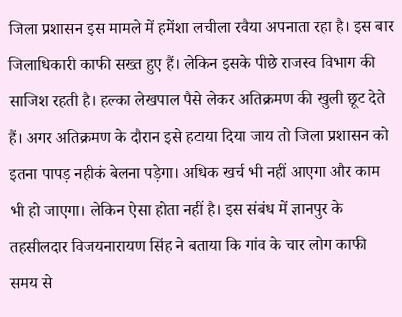जिला प्रशासन इस मामले में हमेंशा लचीला रवैया अपनाता रहा है। इस बार जिलाधिकारी काफी सख्त हुए हैं। लेकिन इसके पीछे राजस्व विभाग की साजिश रहती है। हल्का लेखपाल पैसे लेकर अतिक्रमण की खुली छूट देते हैं। अगर अतिक्रमण के दौरान इसे हटाया दिया जाय तो जिला प्रशासन को इतना पापड़ नहीकं बेलना पड़ेगा। अधिक खर्च भी नहीं आएगा और काम भी हो जाएगा। लेकिन ऐसा होता नहीं है। इस संबंध में ज्ञानपुर के तहसीलदार विजयनारायण सिंह ने बताया कि गांव के चार लोग काफी समय से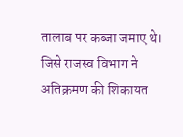तालाब पर कब्जा जमाए थे। जिसे राजस्व विभाग ने अतिक्रमण की शिकायत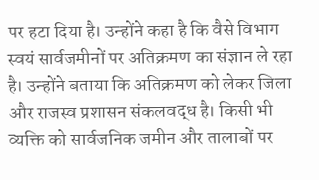पर हटा दिया है। उन्होंने कहा है कि वैसे विभाग स्वयं सार्वजमीनों पर अतिक्रमण का संज्ञान ले रहा है। उन्होंने बताया कि अतिक्रमण को लेकर जिला और राजस्व प्रशासन संकलवद्ध है। किसी भी व्यक्ति को सार्वजनिक जमीन और तालाबों पर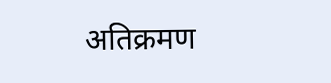अतिक्रमण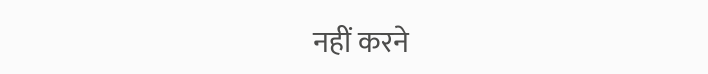नहीं करने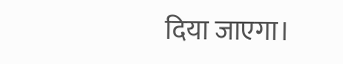दिया जाएगा।